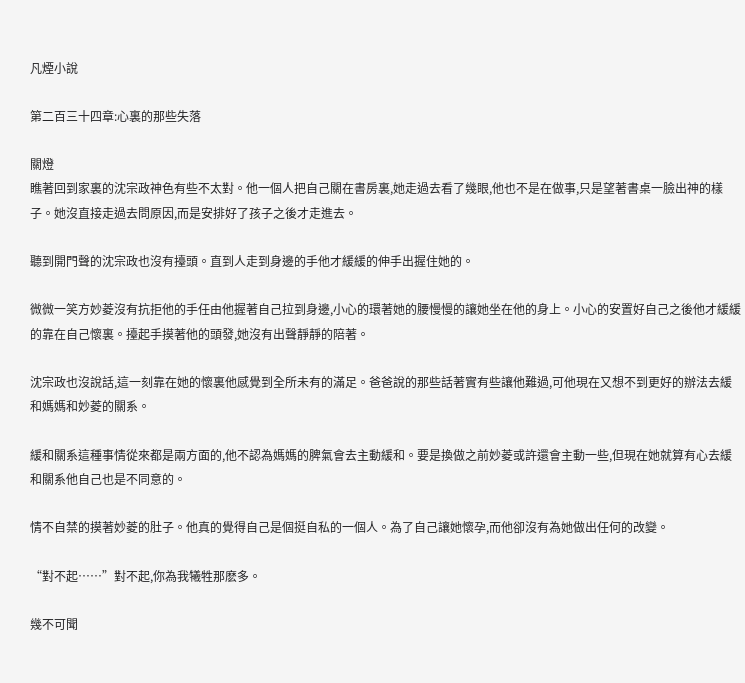凡煙小說

第二百三十四章:心裏的那些失落

關燈
瞧著回到家裏的沈宗政神色有些不太對。他一個人把自己關在書房裏,她走過去看了幾眼,他也不是在做事,只是望著書桌一臉出神的樣子。她沒直接走過去問原因,而是安排好了孩子之後才走進去。

聽到開門聲的沈宗政也沒有擡頭。直到人走到身邊的手他才緩緩的伸手出握住她的。

微微一笑方妙菱沒有抗拒他的手任由他握著自己拉到身邊,小心的環著她的腰慢慢的讓她坐在他的身上。小心的安置好自己之後他才緩緩的靠在自己懷裏。擡起手摸著他的頭發,她沒有出聲靜靜的陪著。

沈宗政也沒說話,這一刻靠在她的懷裏他感覺到全所未有的滿足。爸爸說的那些話著實有些讓他難過,可他現在又想不到更好的辦法去緩和媽媽和妙菱的關系。

緩和關系這種事情從來都是兩方面的,他不認為媽媽的脾氣會去主動緩和。要是換做之前妙菱或許還會主動一些,但現在她就算有心去緩和關系他自己也是不同意的。

情不自禁的摸著妙菱的肚子。他真的覺得自己是個挺自私的一個人。為了自己讓她懷孕,而他卻沒有為她做出任何的改變。

“對不起……”對不起,你為我犧牲那麽多。

幾不可聞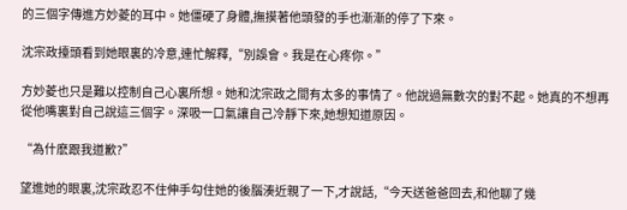的三個字傳進方妙菱的耳中。她僵硬了身體,撫摸著他頭發的手也漸漸的停了下來。

沈宗政擡頭看到她眼裏的冷意,連忙解釋,“別誤會。我是在心疼你。”

方妙菱也只是難以控制自己心裏所想。她和沈宗政之間有太多的事情了。他說過無數次的對不起。她真的不想再從他嘴裏對自己說這三個字。深吸一口氣讓自己冷靜下來,她想知道原因。

“為什麽跟我道歉?”

望進她的眼裏,沈宗政忍不住伸手勾住她的後腦湊近親了一下,才說話,“今天送爸爸回去,和他聊了幾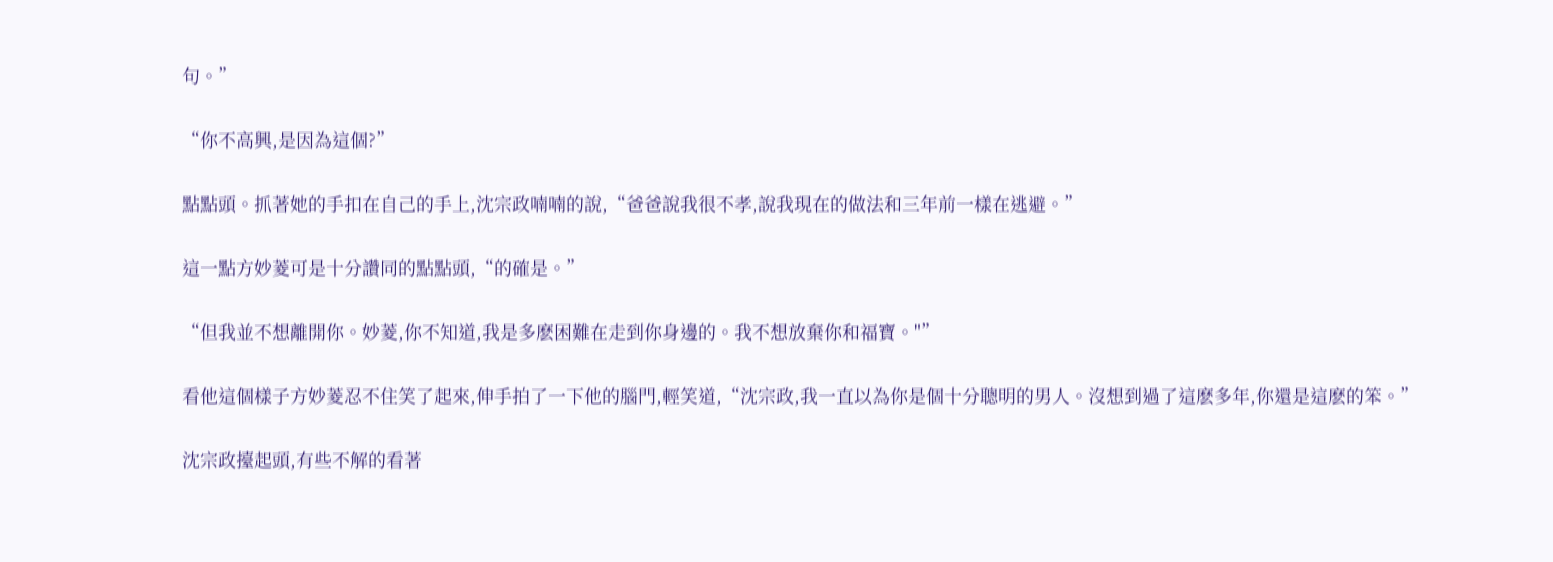句。”

“你不高興,是因為這個?”

點點頭。抓著她的手扣在自己的手上,沈宗政喃喃的說,“爸爸說我很不孝,說我現在的做法和三年前一樣在逃避。”

這一點方妙菱可是十分讚同的點點頭,“的確是。”

“但我並不想離開你。妙菱,你不知道,我是多麽困難在走到你身邊的。我不想放棄你和福寶。"”

看他這個樣子方妙菱忍不住笑了起來,伸手拍了一下他的腦門,輕笑道,“沈宗政,我一直以為你是個十分聰明的男人。沒想到過了這麽多年,你還是這麽的笨。”

沈宗政擡起頭,有些不解的看著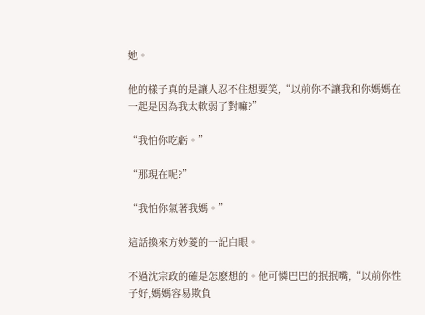她。

他的樣子真的是讓人忍不住想要笑,“以前你不讓我和你媽媽在一起是因為我太軟弱了對嘛?”

“我怕你吃虧。”

“那現在呢?”

“我怕你氣著我媽。”

這話換來方妙菱的一記白眼。

不過沈宗政的確是怎麽想的。他可憐巴巴的抿抿嘴,“以前你性子好,媽媽容易欺負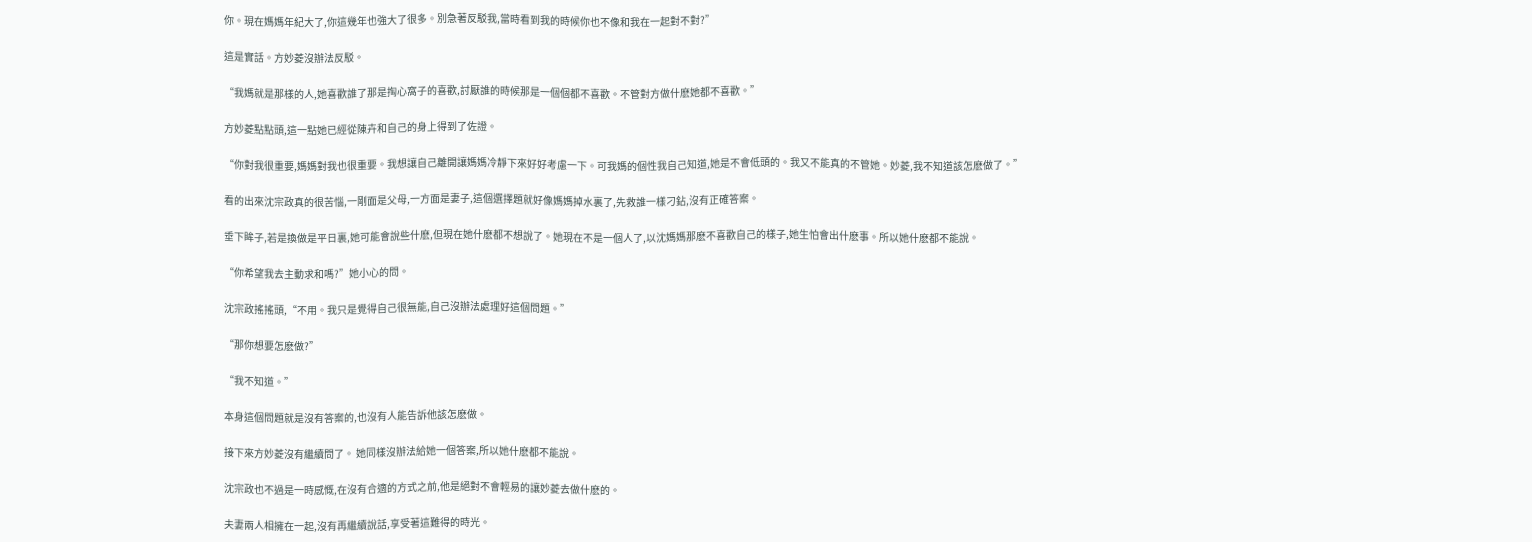你。現在媽媽年紀大了,你這幾年也強大了很多。別急著反駁我,當時看到我的時候你也不像和我在一起對不對?”

這是實話。方妙菱沒辦法反駁。

“我媽就是那樣的人,她喜歡誰了那是掏心窩子的喜歡,討厭誰的時候那是一個個都不喜歡。不管對方做什麽她都不喜歡。”

方妙菱點點頭,這一點她已經從陳卉和自己的身上得到了佐證。

“你對我很重要,媽媽對我也很重要。我想讓自己離開讓媽媽冷靜下來好好考慮一下。可我媽的個性我自己知道,她是不會低頭的。我又不能真的不管她。妙菱,我不知道該怎麽做了。”

看的出來沈宗政真的很苦惱,一剛面是父母,一方面是妻子,這個選擇題就好像媽媽掉水裏了,先救誰一樣刁鉆,沒有正確答案。

垂下眸子,若是換做是平日裏,她可能會說些什麽,但現在她什麽都不想說了。她現在不是一個人了,以沈媽媽那麽不喜歡自己的樣子,她生怕會出什麽事。所以她什麽都不能說。

“你希望我去主動求和嗎?”她小心的問。

沈宗政搖搖頭,“不用。我只是覺得自己很無能,自己沒辦法處理好這個問題。”

“那你想要怎麽做?”

“我不知道。”

本身這個問題就是沒有答案的,也沒有人能告訴他該怎麽做。

接下來方妙菱沒有繼續問了。 她同樣沒辦法給她一個答案,所以她什麽都不能說。

沈宗政也不過是一時感慨,在沒有合適的方式之前,他是絕對不會輕易的讓妙菱去做什麽的。

夫妻兩人相擁在一起,沒有再繼續說話,享受著這難得的時光。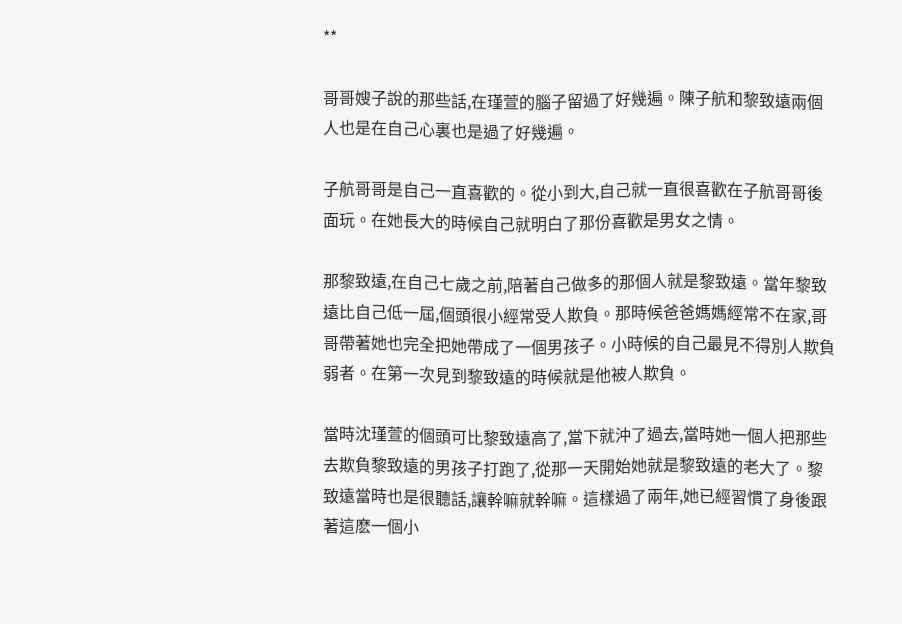**

哥哥嫂子說的那些話,在瑾萱的腦子留過了好幾遍。陳子航和黎致遠兩個人也是在自己心裏也是過了好幾遍。

子航哥哥是自己一直喜歡的。從小到大,自己就一直很喜歡在子航哥哥後面玩。在她長大的時候自己就明白了那份喜歡是男女之情。

那黎致遠,在自己七歲之前,陪著自己做多的那個人就是黎致遠。當年黎致遠比自己低一屆,個頭很小經常受人欺負。那時候爸爸媽媽經常不在家,哥哥帶著她也完全把她帶成了一個男孩子。小時候的自己最見不得別人欺負弱者。在第一次見到黎致遠的時候就是他被人欺負。

當時沈瑾萱的個頭可比黎致遠高了,當下就沖了過去,當時她一個人把那些去欺負黎致遠的男孩子打跑了,從那一天開始她就是黎致遠的老大了。黎致遠當時也是很聽話,讓幹嘛就幹嘛。這樣過了兩年,她已經習慣了身後跟著這麽一個小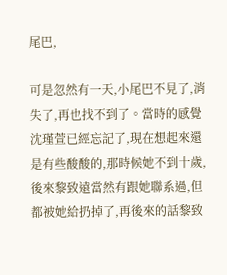尾巴,

可是忽然有一天,小尾巴不見了,消失了,再也找不到了。當時的感覺沈瑾萱已經忘記了,現在想起來還是有些酸酸的,那時候她不到十歲,後來黎致遠當然有跟她聯系過,但都被她給扔掉了,再後來的話黎致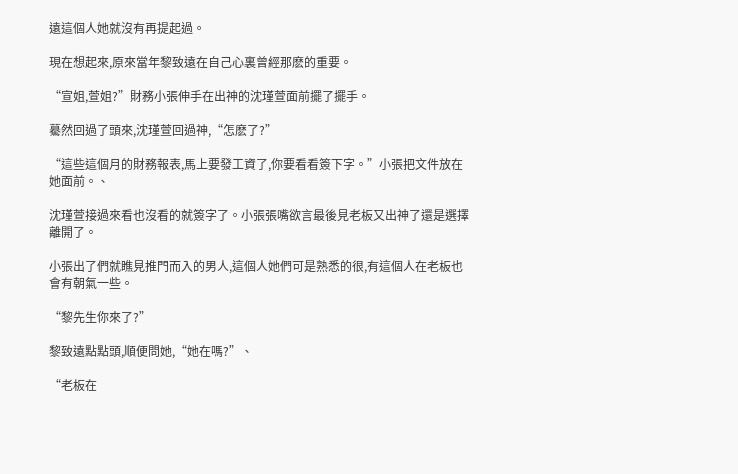遠這個人她就沒有再提起過。

現在想起來,原來當年黎致遠在自己心裏曾經那麽的重要。

“宣姐,萱姐?”財務小張伸手在出神的沈瑾萱面前擺了擺手。

驀然回過了頭來,沈瑾萱回過神,“怎麽了?”

“這些這個月的財務報表,馬上要發工資了,你要看看簽下字。”小張把文件放在她面前。、

沈瑾萱接過來看也沒看的就簽字了。小張張嘴欲言最後見老板又出神了還是選擇離開了。

小張出了們就瞧見推門而入的男人,這個人她們可是熟悉的很,有這個人在老板也會有朝氣一些。

“黎先生你來了?”

黎致遠點點頭,順便問她,“她在嗎?”、

“老板在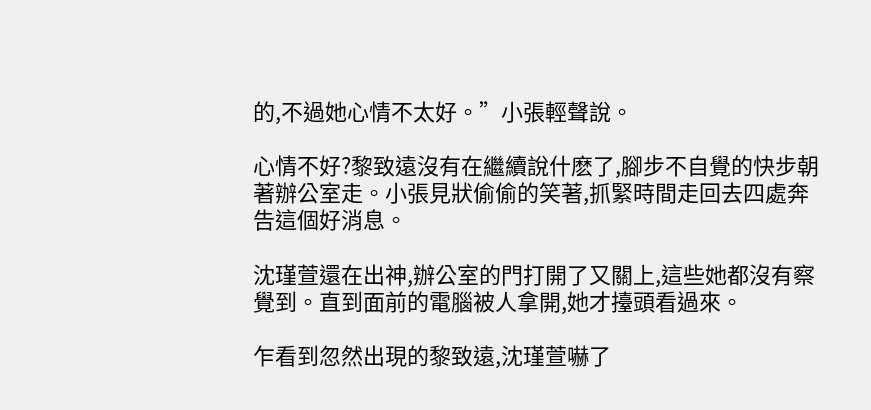的,不過她心情不太好。”小張輕聲說。

心情不好?黎致遠沒有在繼續說什麽了,腳步不自覺的快步朝著辦公室走。小張見狀偷偷的笑著,抓緊時間走回去四處奔告這個好消息。

沈瑾萱還在出神,辦公室的門打開了又關上,這些她都沒有察覺到。直到面前的電腦被人拿開,她才擡頭看過來。

乍看到忽然出現的黎致遠,沈瑾萱嚇了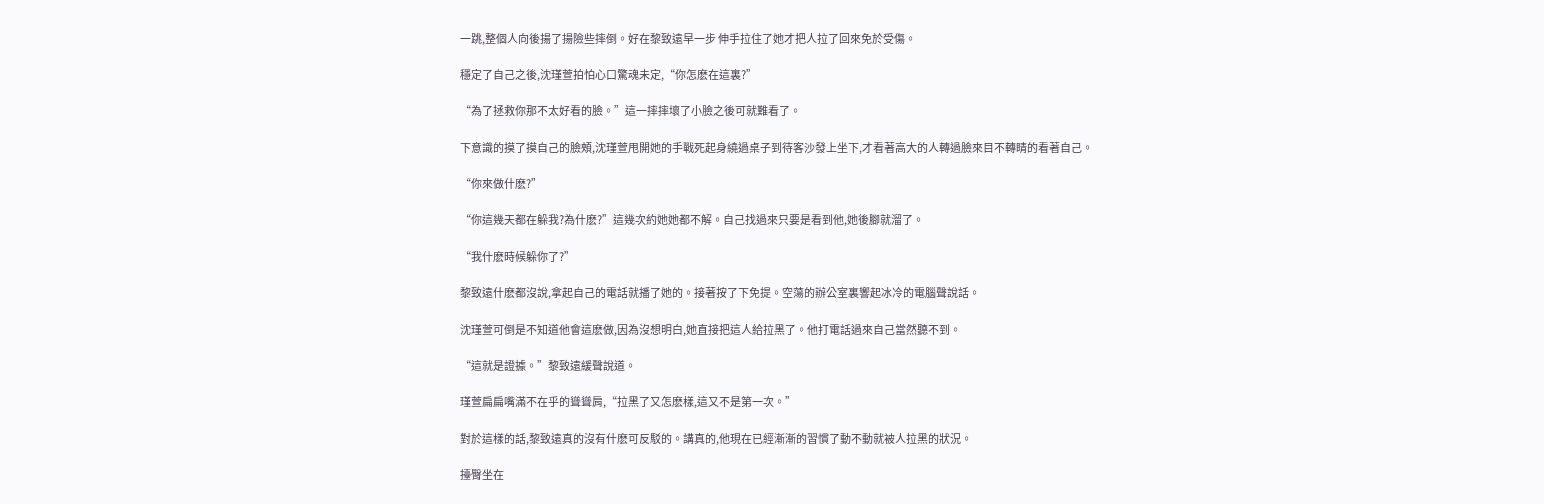一跳,整個人向後揚了揚險些摔倒。好在黎致遠早一步 伸手拉住了她才把人拉了回來免於受傷。

穩定了自己之後,沈瑾萱拍怕心口驚魂未定,“你怎麽在這裏?”

“為了拯救你那不太好看的臉。”這一摔摔壞了小臉之後可就難看了。

下意識的摸了摸自己的臉頰,沈瑾萱甩開她的手戰死起身繞過桌子到待客沙發上坐下,才看著高大的人轉過臉來目不轉睛的看著自己。

“你來做什麽?”

“你這幾天都在躲我?為什麽?”這幾次約她她都不解。自己找過來只要是看到他,她後腳就溜了。

“我什麽時候躲你了?”

黎致遠什麽都沒說,拿起自己的電話就播了她的。接著按了下免提。空蕩的辦公室裏響起冰冷的電腦聲說話。

沈瑾萱可倒是不知道他會這麽做,因為沒想明白,她直接把這人給拉黑了。他打電話過來自己當然聽不到。

“這就是證據。”黎致遠緩聲說道。

瑾萱扁扁嘴滿不在乎的聳聳肩,“拉黑了又怎麽樣,這又不是第一次。”

對於這樣的話,黎致遠真的沒有什麽可反駁的。講真的,他現在已經漸漸的習慣了動不動就被人拉黑的狀況。

擡臀坐在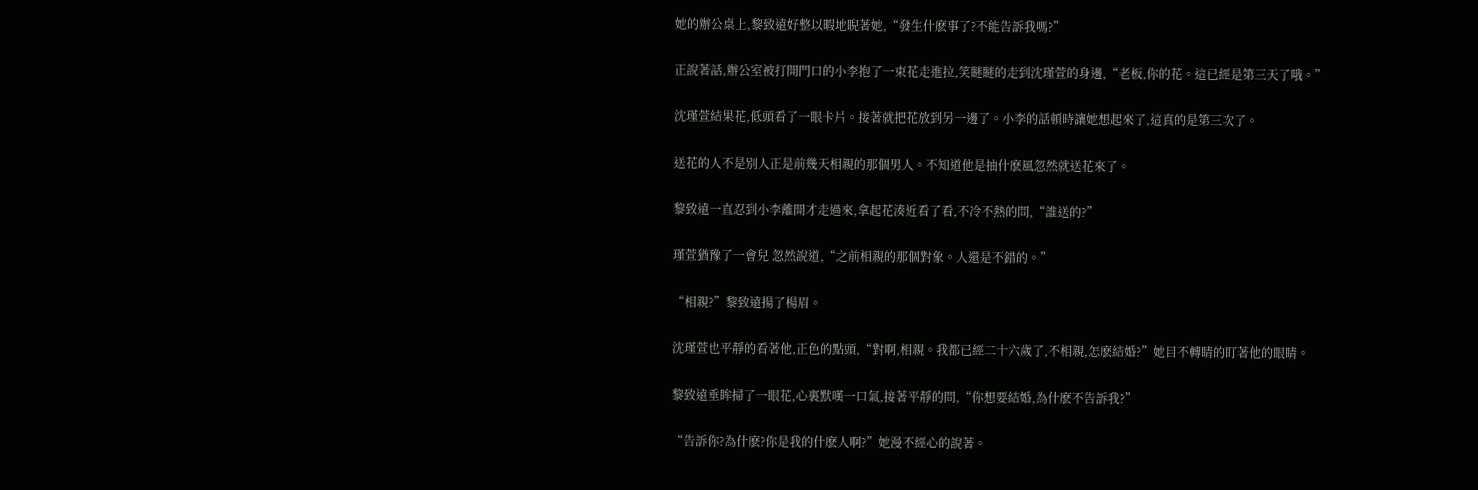她的辦公桌上,黎致遠好整以暇地睨著她,“發生什麽事了?不能告訴我嗎?”

正說著話,辦公室被打開門口的小李抱了一束花走進拉,笑瞇瞇的走到沈瑾萱的身邊,“老板,你的花。這已經是第三天了哦。”

沈瑾萱結果花,低頭看了一眼卡片。接著就把花放到另一邊了。小李的話頓時讓她想起來了,這真的是第三次了。

送花的人不是別人正是前幾天相親的那個男人。不知道他是抽什麽風忽然就送花來了。

黎致遠一直忍到小李離開才走過來,拿起花湊近看了看,不冷不熱的問,“誰送的?”

瑾萱猶豫了一會兒 忽然說道,“之前相親的那個對象。人還是不錯的。”

“相親?”黎致遠揚了楊眉。

沈瑾萱也平靜的看著他,正色的點頭,“對啊,相親。我都已經二十六歲了,不相親,怎麽結婚?”她目不轉睛的盯著他的眼睛。

黎致遠垂眸掃了一眼花,心裏默嘆一口氣,接著平靜的問,“你想要結婚,為什麽不告訴我?”

“告訴你?為什麽?你是我的什麽人啊?”她漫不經心的說著。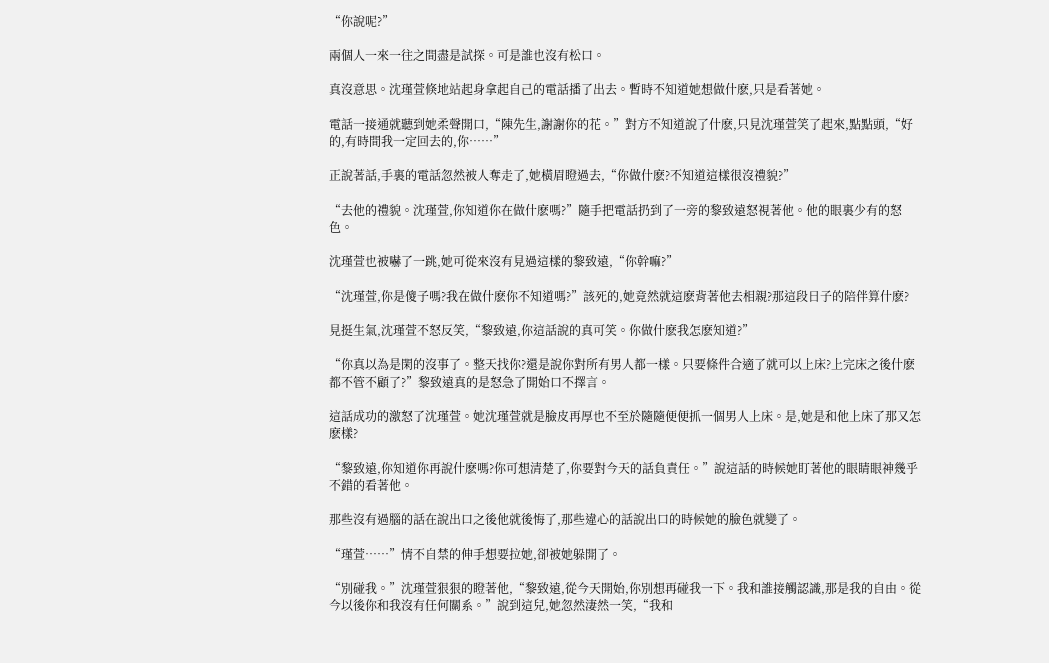“你說呢?”

兩個人一來一往之間盡是試探。可是誰也沒有松口。

真沒意思。沈瑾萱倏地站起身拿起自己的電話播了出去。暫時不知道她想做什麽,只是看著她。

電話一接通就聽到她柔聲開口,“陳先生,謝謝你的花。”對方不知道說了什麽,只見沈瑾萱笑了起來,點點頭,“好的,有時間我一定回去的,你……”

正說著話,手裏的電話忽然被人奪走了,她橫眉瞪過去,“你做什麽?不知道這樣很沒禮貌?”

“去他的禮貌。沈瑾萱,你知道你在做什麽嗎?”隨手把電話扔到了一旁的黎致遠怒視著他。他的眼裏少有的怒色。

沈瑾萱也被嚇了一跳,她可從來沒有見過這樣的黎致遠,“你幹嘛?”

“沈瑾萱,你是傻子嗎?我在做什麽你不知道嗎?”該死的,她竟然就這麽背著他去相親?那這段日子的陪伴算什麽?

見挺生氣,沈瑾萱不怒反笑,“黎致遠,你這話說的真可笑。你做什麽我怎麽知道?”

“你真以為是閑的沒事了。整天找你?還是說你對所有男人都一樣。只要條件合適了就可以上床?上完床之後什麽都不管不顧了?”黎致遠真的是怒急了開始口不擇言。

這話成功的激怒了沈瑾萱。她沈瑾萱就是臉皮再厚也不至於隨隨便便抓一個男人上床。是,她是和他上床了那又怎麽樣?

“黎致遠,你知道你再說什麽嗎?你可想清楚了,你要對今天的話負責任。”說這話的時候她盯著他的眼睛眼神幾乎不錯的看著他。

那些沒有過腦的話在說出口之後他就後悔了,那些違心的話說出口的時候她的臉色就變了。

“瑾萱……”情不自禁的伸手想要拉她,卻被她躲開了。

“別碰我。”沈瑾萱狠狠的瞪著他,“黎致遠,從今天開始,你別想再碰我一下。我和誰接觸認識,那是我的自由。從今以後你和我沒有任何關系。”說到這兒,她忽然淒然一笑,“我和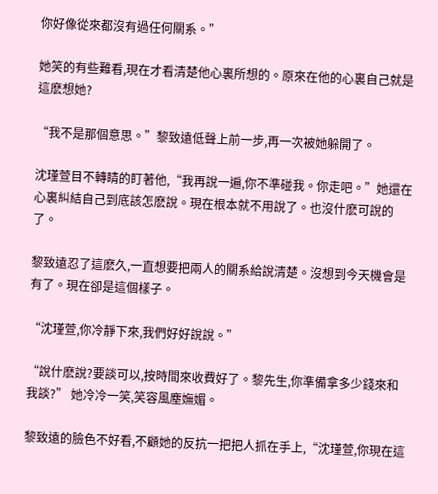你好像從來都沒有過任何關系。”

她笑的有些難看,現在才看清楚他心裏所想的。原來在他的心裏自己就是這麽想她?

“我不是那個意思。”黎致遠低聲上前一步,再一次被她躲開了。

沈瑾萱目不轉睛的盯著他,“我再說一遍,你不準碰我。你走吧。”她還在心裏糾結自己到底該怎麽說。現在根本就不用說了。也沒什麽可說的了。

黎致遠忍了這麽久,一直想要把兩人的關系給說清楚。沒想到今天機會是有了。現在卻是這個樣子。

“沈瑾萱,你冷靜下來,我們好好說說。”

“說什麽說?要談可以,按時間來收費好了。黎先生,你準備拿多少錢來和我談?” 她冷冷一笑,笑容風塵嫵媚。

黎致遠的臉色不好看,不顧她的反抗一把把人抓在手上,“沈瑾萱,你現在這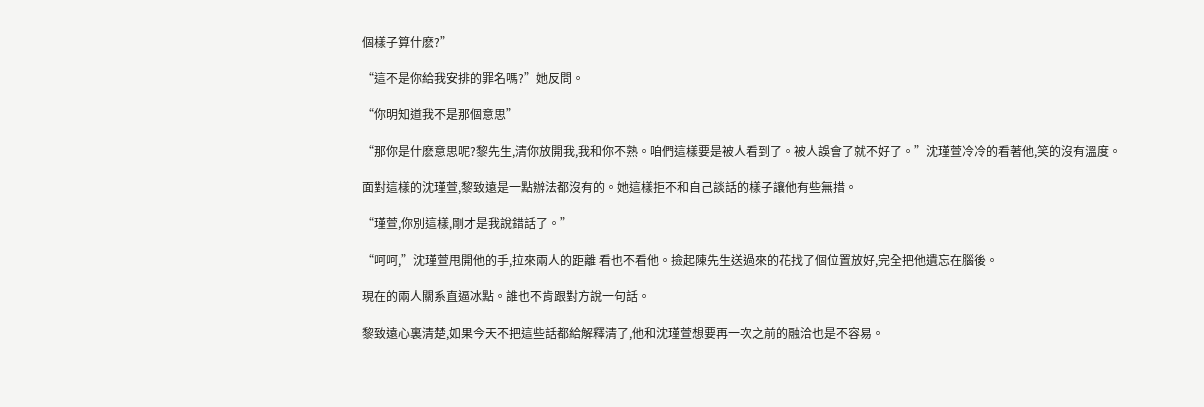個樣子算什麽?”

“這不是你給我安排的罪名嗎?”她反問。

“你明知道我不是那個意思”

“那你是什麽意思呢?黎先生,清你放開我,我和你不熟。咱們這樣要是被人看到了。被人誤會了就不好了。”沈瑾萱冷冷的看著他,笑的沒有溫度。

面對這樣的沈瑾萱,黎致遠是一點辦法都沒有的。她這樣拒不和自己談話的樣子讓他有些無措。

“瑾萱,你別這樣,剛才是我說錯話了。”

“呵呵,”沈瑾萱甩開他的手,拉來兩人的距離 看也不看他。撿起陳先生送過來的花找了個位置放好,完全把他遺忘在腦後。

現在的兩人關系直逼冰點。誰也不肯跟對方說一句話。

黎致遠心裏清楚,如果今天不把這些話都給解釋清了,他和沈瑾萱想要再一次之前的融洽也是不容易。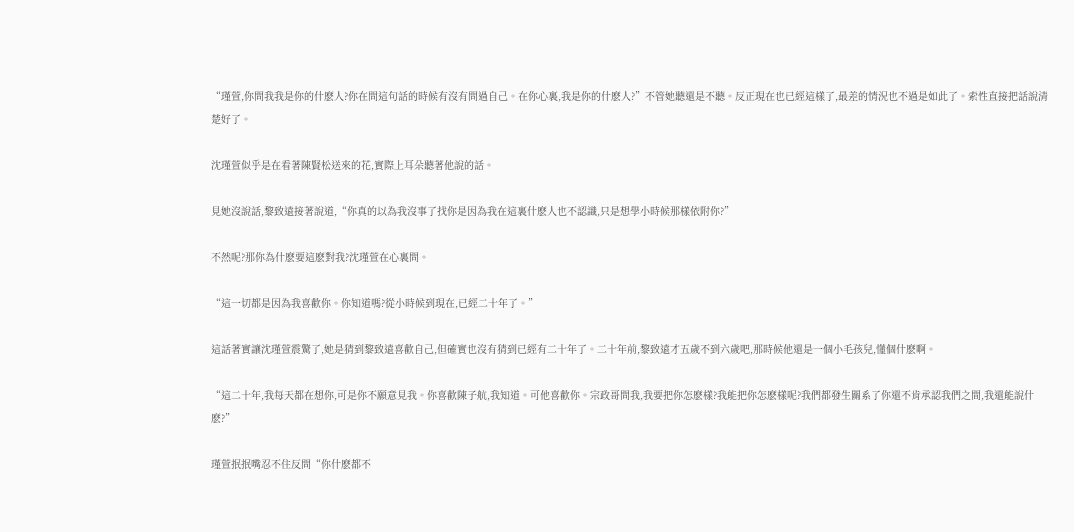“瑾萱,你問我我是你的什麽人?你在問這句話的時候有沒有問過自己。在你心裏,我是你的什麽人?”不管她聽還是不聽。反正現在也已經這樣了,最差的情況也不過是如此了。索性直接把話說清楚好了。

沈瑾萱似乎是在看著陳賢松送來的花,實際上耳朵聽著他說的話。

見她沒說話,黎致遠接著說道,“你真的以為我沒事了找你是因為我在這裏什麽人也不認識,只是想學小時候那樣依附你?”

不然呢?那你為什麽要這麽對我?沈瑾萱在心裏問。

“這一切都是因為我喜歡你。你知道嗎?從小時候到現在,已經二十年了。”

這話著實讓沈瑾萱震驚了,她是猜到黎致遠喜歡自己,但確實也沒有猜到已經有二十年了。二十年前,黎致遠才五歲不到六歲吧,那時候他還是一個小毛孩兒,懂個什麽啊。

“這二十年,我每天都在想你,可是你不願意見我。你喜歡陳子航,我知道。可他喜歡你。宗政哥問我,我要把你怎麽樣?我能把你怎麽樣呢?我們都發生關系了你還不肯承認我們之間,我還能說什麽?”

瑾萱抿抿嘴忍不住反問“你什麽都不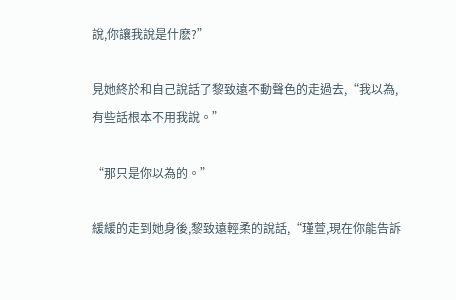說,你讓我說是什麽?”

見她終於和自己說話了黎致遠不動聲色的走過去,“我以為,有些話根本不用我說。”

“那只是你以為的。”

緩緩的走到她身後,黎致遠輕柔的說話,“瑾萱,現在你能告訴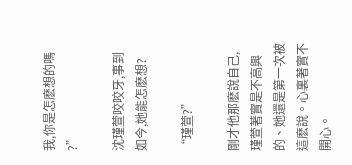我,你是怎麽想的嗎 ?”

沈瑾萱咬咬牙,事到如今,她能怎麽想?

“瑾萱?”

剛才他那麽說自己,瑾萱著實是不高興的、她還是第一次被這麽說。心裏著實不開心。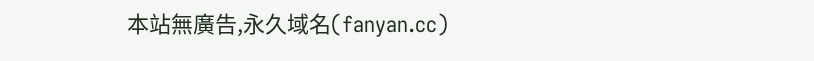本站無廣告,永久域名(fanyan.cc)